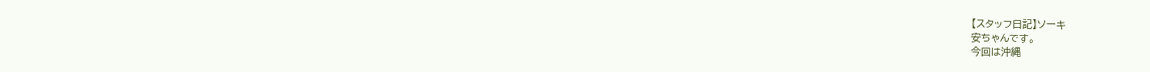【スタッフ日記】ソーキ
安ちゃんです。
今回は沖縄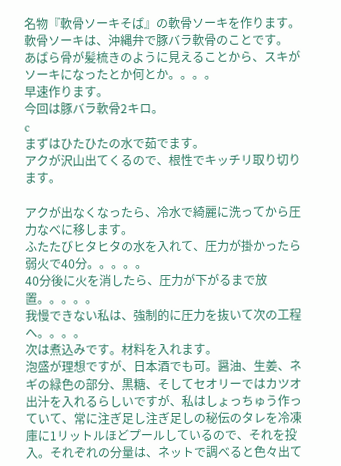名物『軟骨ソーキそば』の軟骨ソーキを作ります。
軟骨ソーキは、沖縄弁で豚バラ軟骨のことです。
あばら骨が髪梳きのように見えることから、スキがソーキになったとか何とか。。。。
早速作ります。
今回は豚バラ軟骨2キロ。
c
まずはひたひたの水で茹でます。
アクが沢山出てくるので、根性でキッチリ取り切ります。

アクが出なくなったら、冷水で綺麗に洗ってから圧力なべに移します。
ふたたびヒタヒタの水を入れて、圧力が掛かったら弱火で40分。。。。。
40分後に火を消したら、圧力が下がるまで放置。。。。。
我慢できない私は、強制的に圧力を抜いて次の工程へ。。。。
次は煮込みです。材料を入れます。
泡盛が理想ですが、日本酒でも可。醤油、生姜、ネギの緑色の部分、黒糖、そしてセオリーではカツオ出汁を入れるらしいですが、私はしょっちゅう作っていて、常に注ぎ足し注ぎ足しの秘伝のタレを冷凍庫に1リットルほどプールしているので、それを投入。それぞれの分量は、ネットで調べると色々出て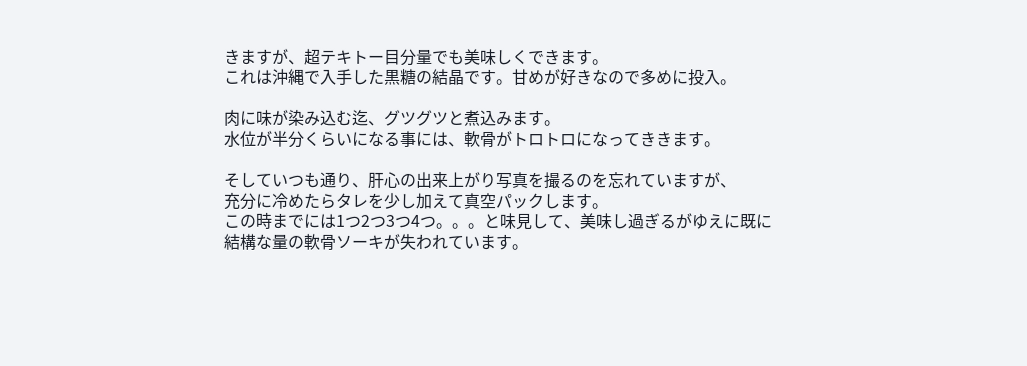きますが、超テキトー目分量でも美味しくできます。
これは沖縄で入手した黒糖の結晶です。甘めが好きなので多めに投入。

肉に味が染み込む迄、グツグツと煮込みます。
水位が半分くらいになる事には、軟骨がトロトロになってききます。

そしていつも通り、肝心の出来上がり写真を撮るのを忘れていますが、
充分に冷めたらタレを少し加えて真空パックします。
この時までには1つ2つ3つ4つ。。。と味見して、美味し過ぎるがゆえに既に結構な量の軟骨ソーキが失われています。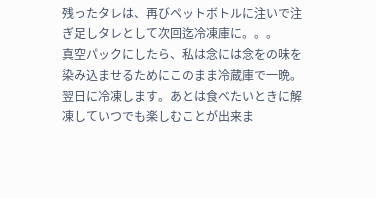残ったタレは、再びペットボトルに注いで注ぎ足しタレとして次回迄冷凍庫に。。。
真空パックにしたら、私は念には念をの味を染み込ませるためにこのまま冷蔵庫で一晩。翌日に冷凍します。あとは食べたいときに解凍していつでも楽しむことが出来ま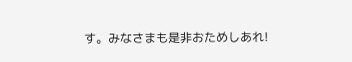す。みなさまも是非おためしあれ!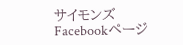サイモンズFacebookページ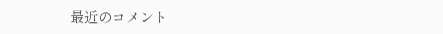最近のコメント